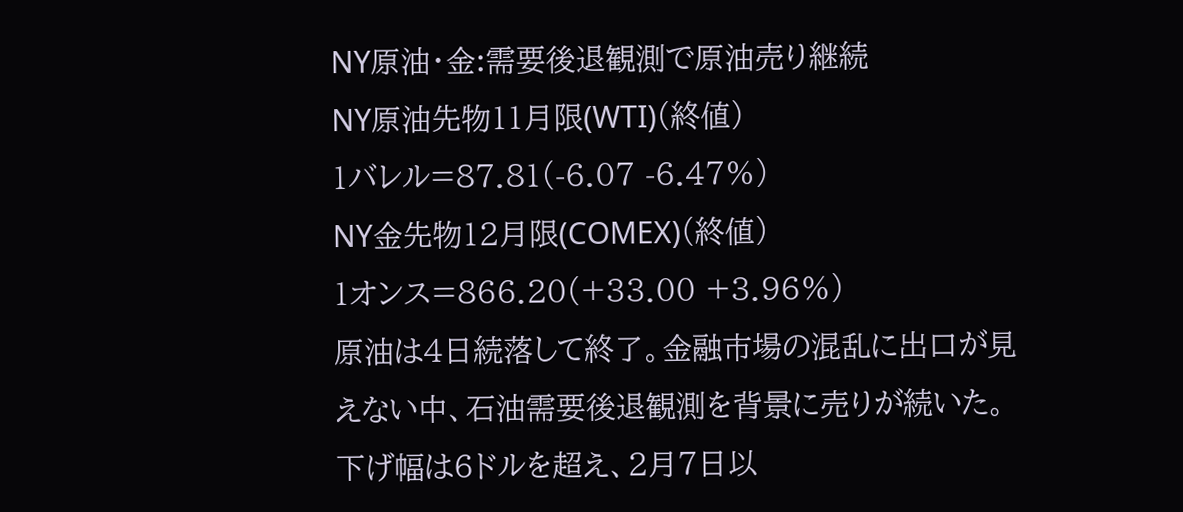NY原油・金:需要後退観測で原油売り継続
NY原油先物11月限(WTI)(終値)
1バレル=87.81(-6.07 -6.47%)
NY金先物12月限(COMEX)(終値)
1オンス=866.20(+33.00 +3.96%)
原油は4日続落して終了。金融市場の混乱に出口が見えない中、石油需要後退観測を背景に売りが続いた。下げ幅は6ドルを超え、2月7日以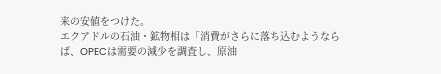来の安値をつけた。
エクアドルの石油・鉱物相は「消費がさらに落ち込むようならば、OPECは需要の減少を調査し、原油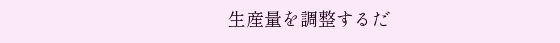生産量を調整するだ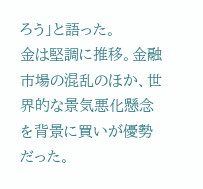ろう」と語った。
金は堅調に推移。金融市場の混乱のほか、世界的な景気悪化懸念を背景に買いが優勢だった。